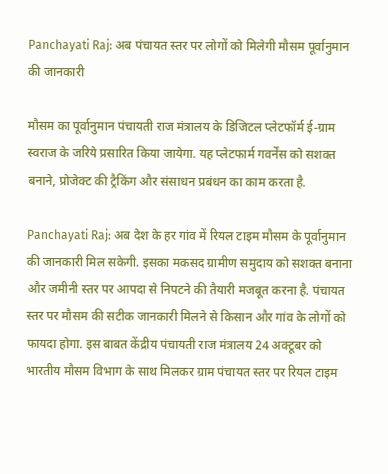Panchayati Raj: अब पंचायत स्तर पर लोगों को मिलेगी मौसम पूर्वानुमान की जानकारी

मौसम का पूर्वानुमान पंचायती राज मंत्रालय के डिजिटल प्लेटफॉर्म ई-ग्राम स्वराज के जरिये प्रसारित किया जायेगा. यह प्लेटफार्म गवर्नेंस को सशक्त बनाने, प्रोजेक्ट की ट्रैकिंग और संसाधन प्रबंधन का काम करता है.

Panchayati Raj: अब देश के हर गांव में रियल टाइम मौसम के पूर्वानुमान की जानकारी मिल सकेगी. इसका मकसद ग्रामीण समुदाय को सशक्त बनाना और जमीनी स्तर पर आपदा से निपटने की तैयारी मजबूत करना है. पंचायत स्तर पर मौसम की सटीक जानकारी मिलने से किसान और गांव के लोगों को फायदा होगा. इस बाबत केंद्रीय पंचायती राज मंत्रालय 24 अक्टूबर को भारतीय मौसम विभाग के साथ मिलकर ग्राम पंचायत स्तर पर रियल टाइम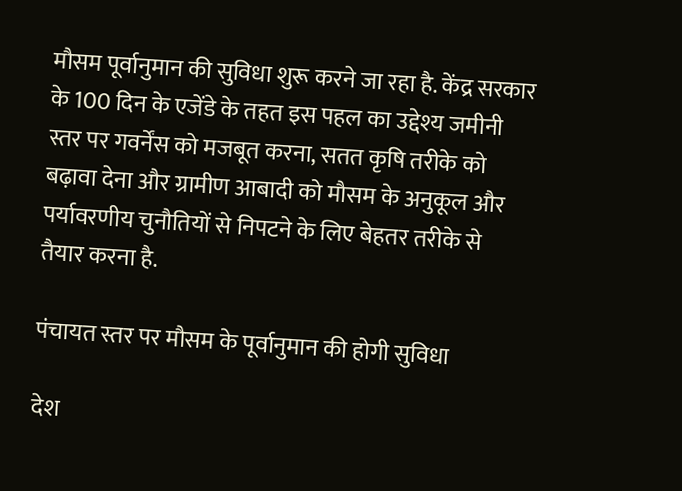मौसम पूर्वानुमान की सुविधा शुरू करने जा रहा है. केंद्र सरकार के 100 दिन के एजेंडे के तहत इस पहल का उद्देश्य जमीनी स्तर पर गवर्नेंस को मजबूत करना, सतत कृषि तरीके को बढ़ावा देना और ग्रामीण आबादी को मौसम के अनुकूल और पर्यावरणीय चुनौतियों से निपटने के लिए बेहतर तरीके से तैयार करना है.

पंचायत स्तर पर मौसम के पूर्वानुमान की होगी सुविधा

देश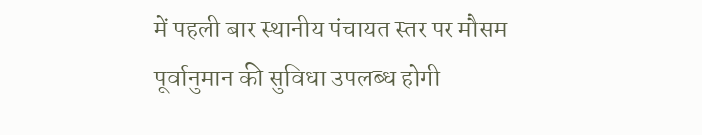में पहली बार स्थानीय पंचायत स्तर पर मौसम पूर्वानुमान की सुविधा उपलब्ध होगी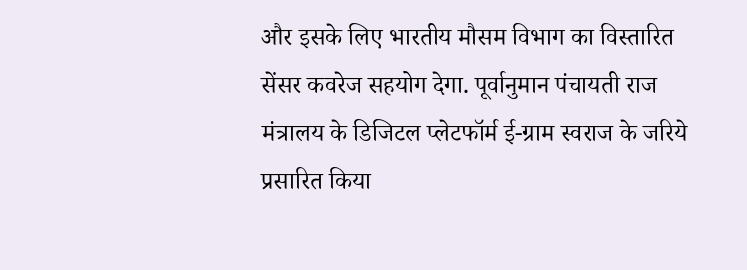और इसके लिए भारतीय मौसम विभाग का विस्तारित सेंसर कवरेज सहयोग देगा. पूर्वानुमान पंचायती राज मंत्रालय के डिजिटल प्लेटफॉर्म ई-ग्राम स्वराज के जरिये प्रसारित किया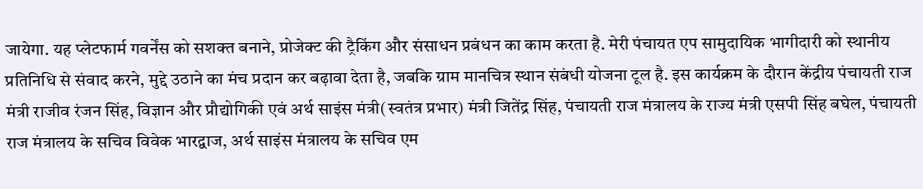जायेगा. यह प्लेटफार्म गवर्नेंस को सशक्त बनाने, प्रोजेक्ट की ट्रैकिंग और संसाधन प्रबंधन का काम करता है. मेरी पंचायत एप सामुदायिक भागीदारी को स्थानीय प्रतिनिधि से संवाद करने, मुद्दे उठाने का मंच प्रदान कर बढ़ावा देता है, जबकि ग्राम मानचित्र स्थान संबंधी योजना टूल है. इस कार्यक्रम के दौरान केंद्रीय पंचायती राज मंत्री राजीव रंजन सिंह, विज्ञान और प्रौद्योगिकी एवं अर्थ साइंस मंत्री(स्वतंत्र प्रभार) मंत्री जितेंद्र सिंह, पंचायती राज मंत्रालय के राज्य मंत्री एसपी सिंह बघेल, पंचायती राज मंत्रालय के सचिव विवेक भारद्वाज, अर्थ साइंस मंत्रालय के सचिव एम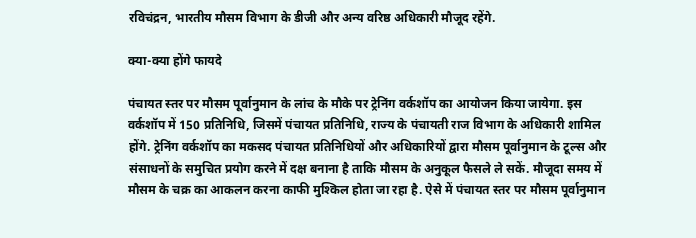रविचंद्रन, भारतीय मौसम विभाग के डीजी और अन्य वरिष्ठ अधिकारी मौजूद रहेंगे.

क्या-क्या होंगे फायदे

पंचायत स्तर पर मौसम पूर्वानुमान के लांच के मौके पर ट्रेनिंग वर्कशॉप का आयोजन किया जायेगा. इस वर्कशॉप में 150 प्रतिनिधि, जिसमें पंचायत प्रतिनिधि, राज्य के पंचायती राज विभाग के अधिकारी शामिल होंगे. ट्रेनिंग वर्कशॉप का मकसद पंचायत प्रतिनिधियों और अधिकारियों द्वारा मौसम पूर्वानुमान के टूल्स और संसाधनों के समुचित प्रयोग करने में दक्ष बनाना है ताकि मौसम के अनुकूल फैसले ले सकें. मौजूदा समय में मौसम के चक्र का आकलन करना काफी मुश्किल होता जा रहा है. ऐसे में पंचायत स्तर पर मौसम पूर्वानुमान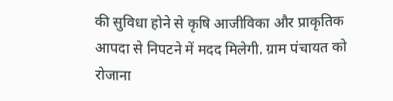की सुविधा होने से कृषि आजीविका और प्राकृतिक आपदा से निपटने में मदद मिलेगी. ग्राम पंचायत को रोजाना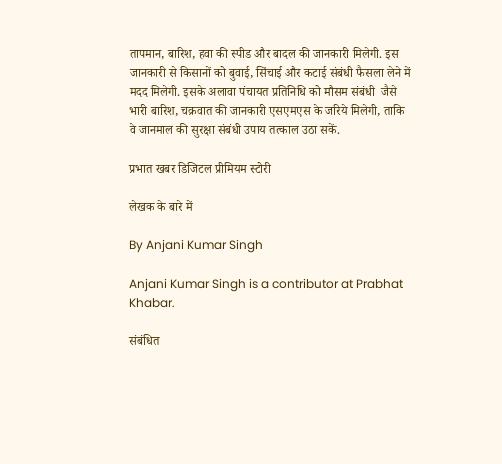तापमान, बारिश, हवा की स्पीड और बादल की जानकारी मिलेगी. इस जानकारी से किसानों को बुवाई, सिंचाई और कटाई संबंधी फैसला लेने में मदद मिलेगी. इसके अलावा पंचायत प्रतिनिधि को मौसम संबंधी  जैसे भारी बारिश, चक्रवात की जानकारी एसएमएस के जरिये मिलेगी, ताकि वे जानमाल की सुरक्षा संबंधी उपाय तत्काल उठा सकें.

प्रभात खबर डिजिटल प्रीमियम स्टोरी

लेखक के बारे में

By Anjani Kumar Singh

Anjani Kumar Singh is a contributor at Prabhat Khabar.

संबंधित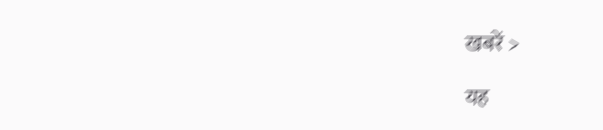खबरें >

यह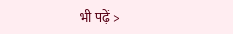भी पढ़ें >